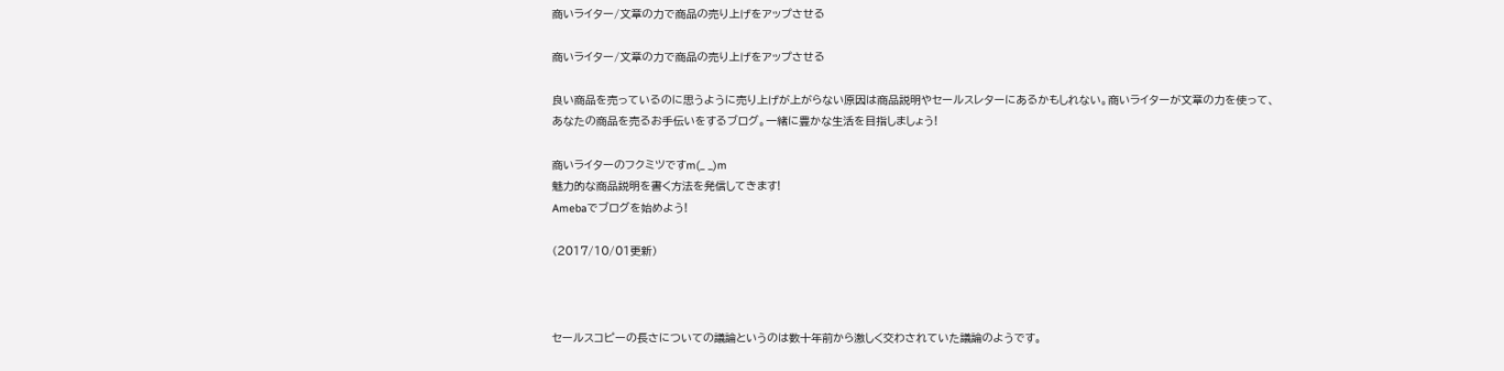商いライター/文章の力で商品の売り上げをアップさせる

商いライター/文章の力で商品の売り上げをアップさせる

良い商品を売っているのに思うように売り上げが上がらない原因は商品説明やセールスレターにあるかもしれない。商いライターが文章の力を使って、あなたの商品を売るお手伝いをするブログ。一緒に豊かな生活を目指しましょう!

商いライターのフクミツですm(_ _)m
魅力的な商品説明を書く方法を発信してきます!
Amebaでブログを始めよう!

(2017/10/01更新)



セールスコピーの長さについての議論というのは数十年前から激しく交わされていた議論のようです。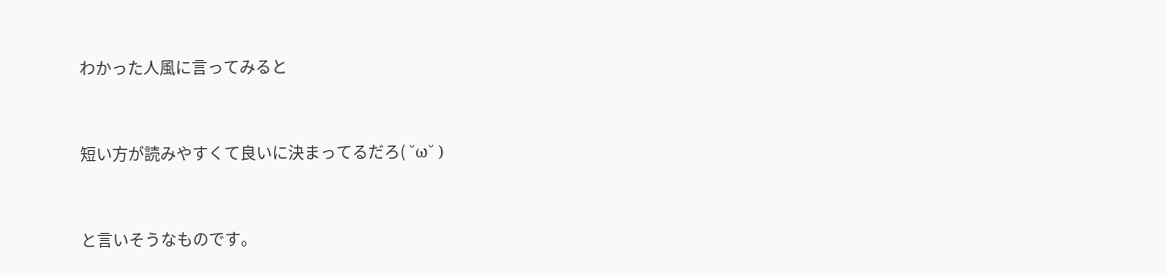わかった人風に言ってみると



短い方が読みやすくて良いに決まってるだろ( ˘ω˘ )



と言いそうなものです。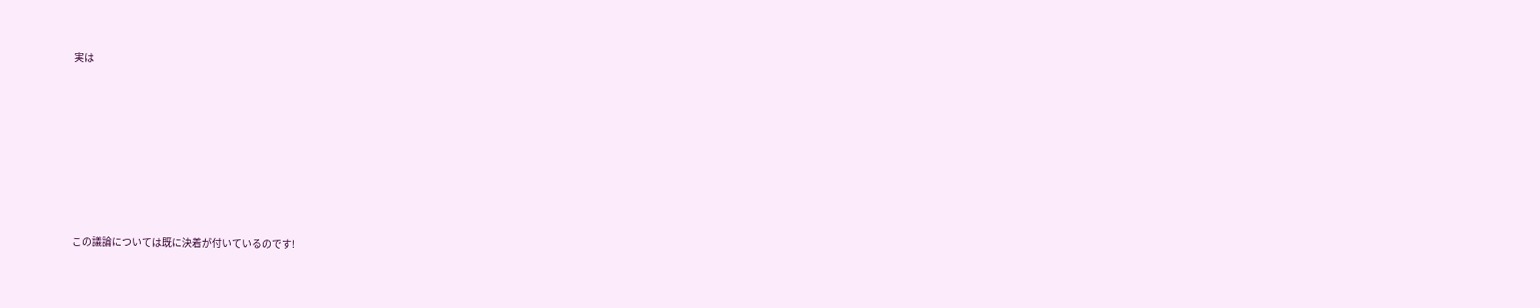実は







この議論については既に決着が付いているのです!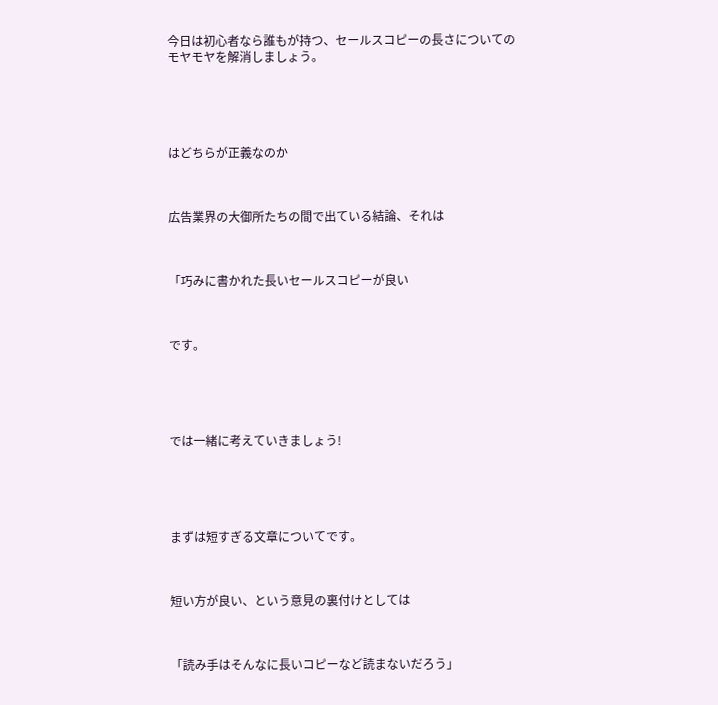今日は初心者なら誰もが持つ、セールスコピーの長さについてのモヤモヤを解消しましょう。





はどちらが正義なのか



広告業界の大御所たちの間で出ている結論、それは



「巧みに書かれた長いセールスコピーが良い



です。





では一緒に考えていきましょう!





まずは短すぎる文章についてです。



短い方が良い、という意見の裏付けとしては



「読み手はそんなに長いコピーなど読まないだろう」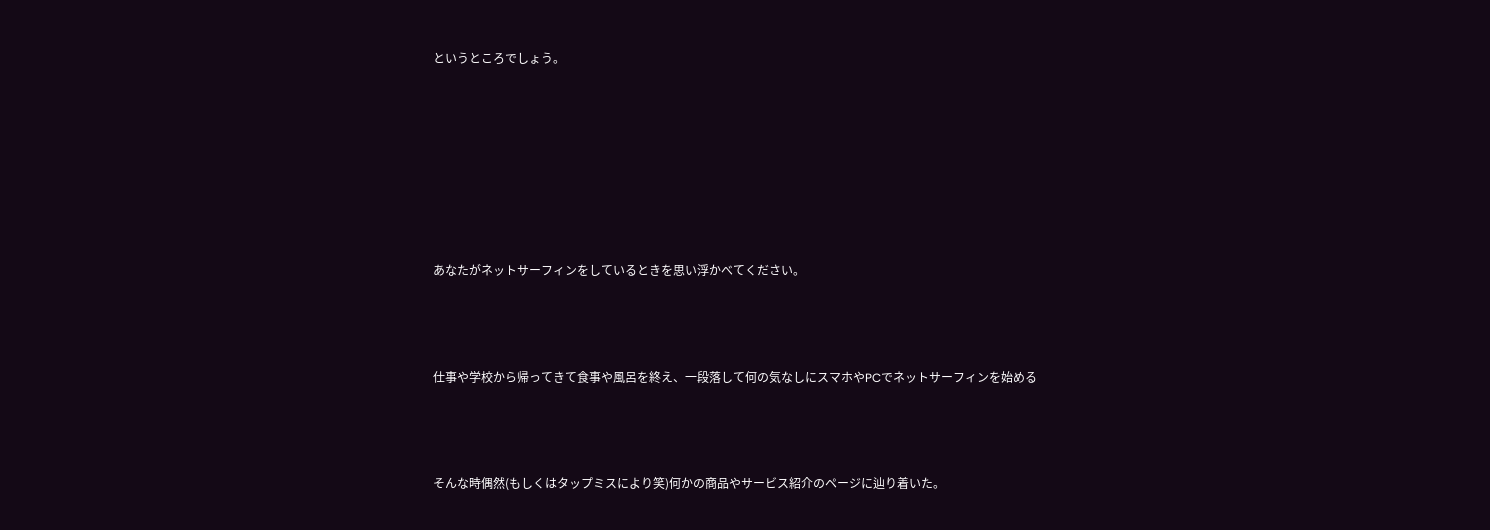というところでしょう。







あなたがネットサーフィンをしているときを思い浮かべてください。



仕事や学校から帰ってきて食事や風呂を終え、一段落して何の気なしにスマホやPCでネットサーフィンを始める



そんな時偶然(もしくはタップミスにより笑)何かの商品やサービス紹介のページに辿り着いた。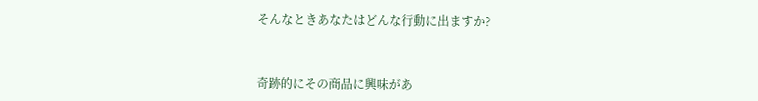そんなときあなたはどんな行動に出ますか?



奇跡的にその商品に興味があ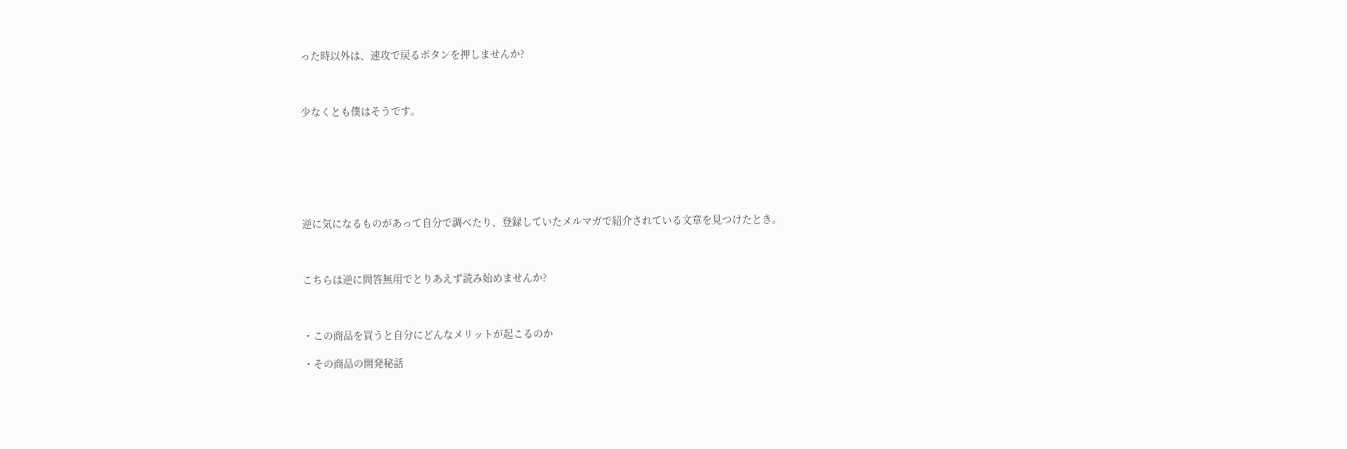った時以外は、速攻で戻るボタンを押しませんか?



少なくとも僕はそうです。







逆に気になるものがあって自分で調べたり、登録していたメルマガで紹介されている文章を見つけたとき。



こちらは逆に問答無用でとりあえず読み始めませんか?



・この商品を買うと自分にどんなメリットが起こるのか

・その商品の開発秘話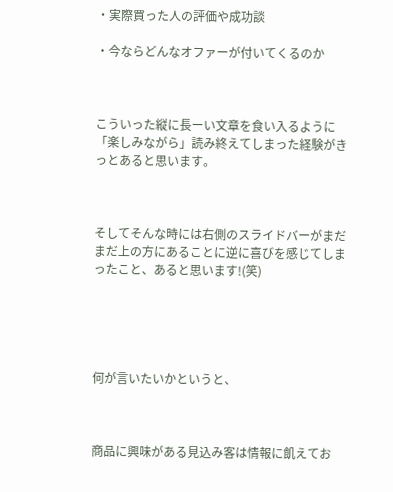・実際買った人の評価や成功談

・今ならどんなオファーが付いてくるのか



こういった縦に長ーい文章を食い入るように「楽しみながら」読み終えてしまった経験がきっとあると思います。



そしてそんな時には右側のスライドバーがまだまだ上の方にあることに逆に喜びを感じてしまったこと、あると思います!(笑)





何が言いたいかというと、



商品に興味がある見込み客は情報に飢えてお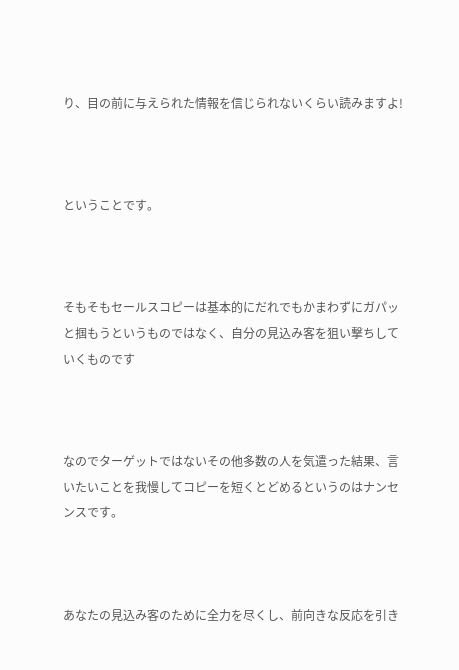り、目の前に与えられた情報を信じられないくらい読みますよ!



ということです。



そもそもセールスコピーは基本的にだれでもかまわずにガパッと掴もうというものではなく、自分の見込み客を狙い撃ちしていくものです



なのでターゲットではないその他多数の人を気遣った結果、言いたいことを我慢してコピーを短くとどめるというのはナンセンスです。



あなたの見込み客のために全力を尽くし、前向きな反応を引き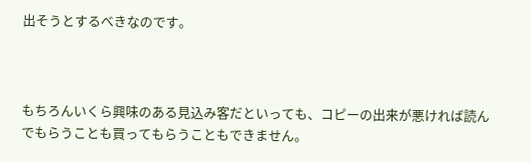出そうとするべきなのです。



もちろんいくら興味のある見込み客だといっても、コピーの出来が悪ければ読んでもらうことも買ってもらうこともできません。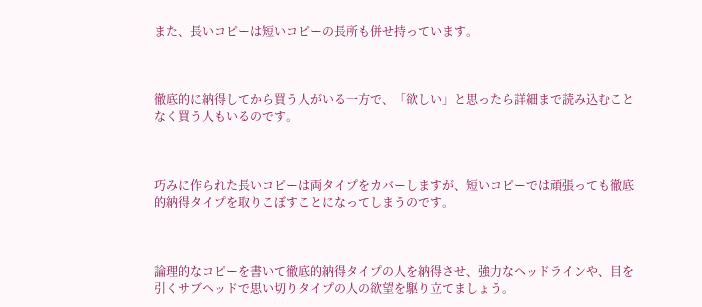また、長いコピーは短いコピーの長所も併せ持っています。



徹底的に納得してから買う人がいる一方で、「欲しい」と思ったら詳細まで読み込むことなく買う人もいるのです。



巧みに作られた長いコピーは両タイプをカバーしますが、短いコピーでは頑張っても徹底的納得タイプを取りこぼすことになってしまうのです。



論理的なコピーを書いて徹底的納得タイプの人を納得させ、強力なヘッドラインや、目を引くサブヘッドで思い切りタイプの人の欲望を駆り立てましょう。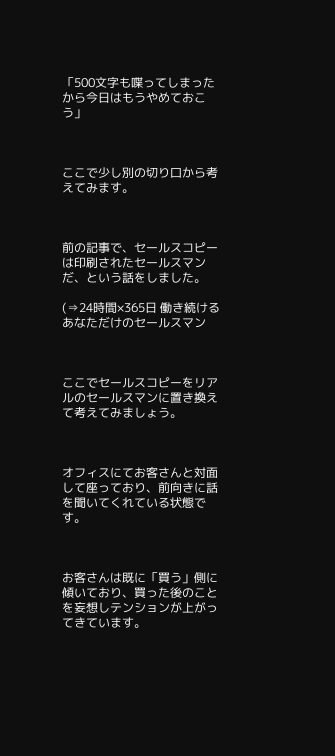「500文字も喋ってしまったから今日はもうやめておこう」



ここで少し別の切り口から考えてみます。



前の記事で、セールスコピーは印刷されたセールスマンだ、という話をしました。

(⇒24時間×365日 働き続けるあなただけのセールスマン



ここでセールスコピーをリアルのセールスマンに置き換えて考えてみましょう。



オフィスにてお客さんと対面して座っており、前向きに話を聞いてくれている状態です。



お客さんは既に「買う」側に傾いており、買った後のことを妄想しテンションが上がってきています。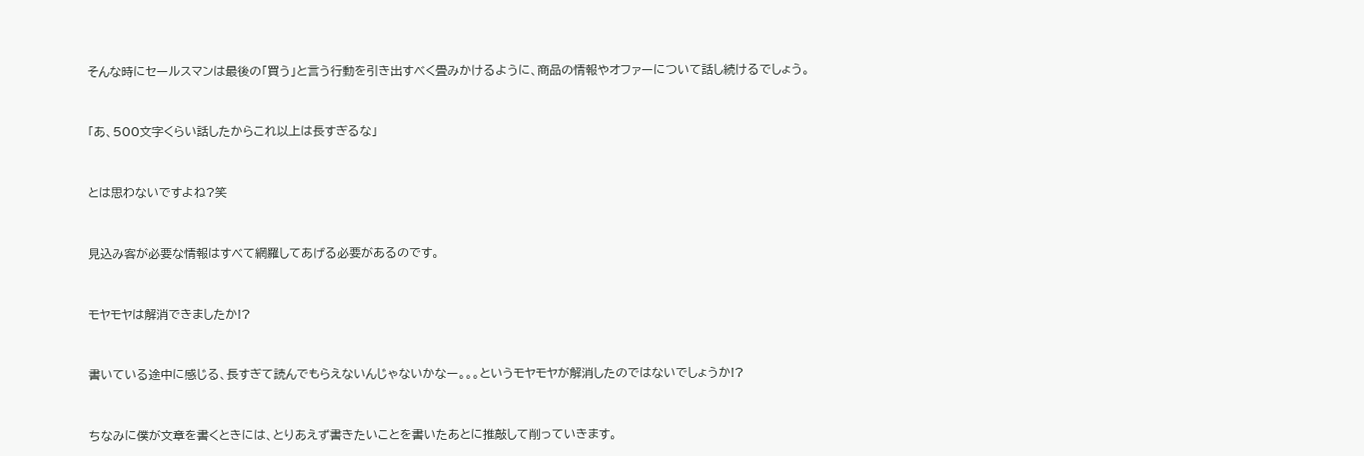そんな時にセールスマンは最後の「買う」と言う行動を引き出すべく畳みかけるように、商品の情報やオファーについて話し続けるでしょう。



「あ、500文字くらい話したからこれ以上は長すぎるな」



とは思わないですよね?笑



見込み客が必要な情報はすべて網羅してあげる必要があるのです。



モヤモヤは解消できましたか!?



書いている途中に感じる、長すぎて読んでもらえないんじゃないかなー。。。というモヤモヤが解消したのではないでしょうか!?



ちなみに僕が文章を書くときには、とりあえず書きたいことを書いたあとに推敲して削っていきます。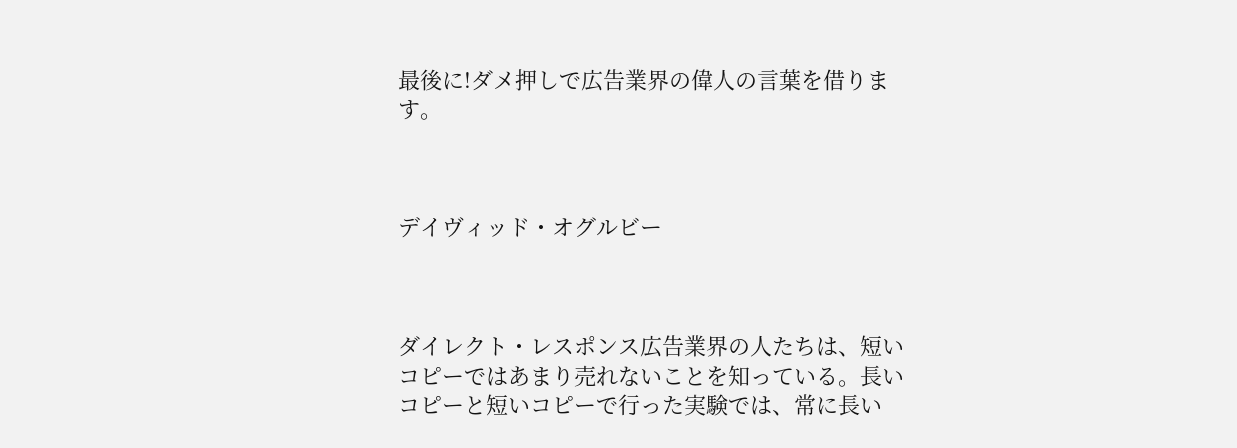最後に!ダメ押しで広告業界の偉人の言葉を借ります。



デイヴィッド・オグルビー



ダイレクト・レスポンス広告業界の人たちは、短いコピーではあまり売れないことを知っている。長いコピーと短いコピーで行った実験では、常に長い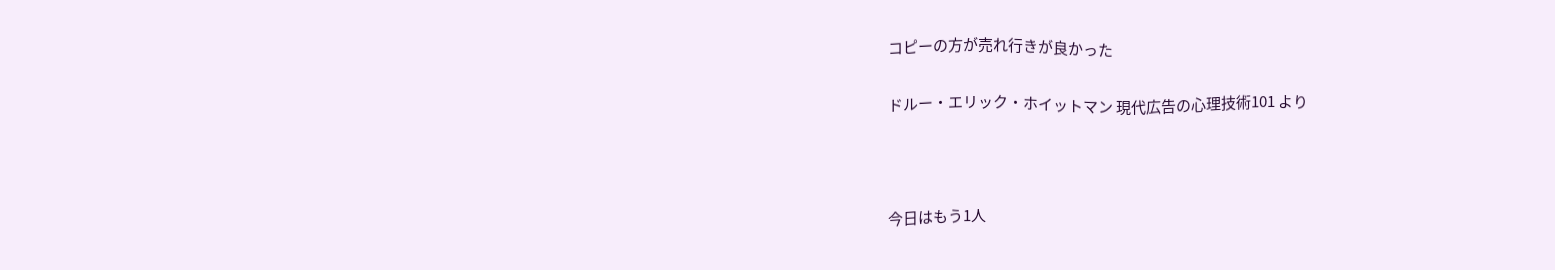コピーの方が売れ行きが良かった

ドルー・エリック・ホイットマン 現代広告の心理技術101 より



今日はもう1人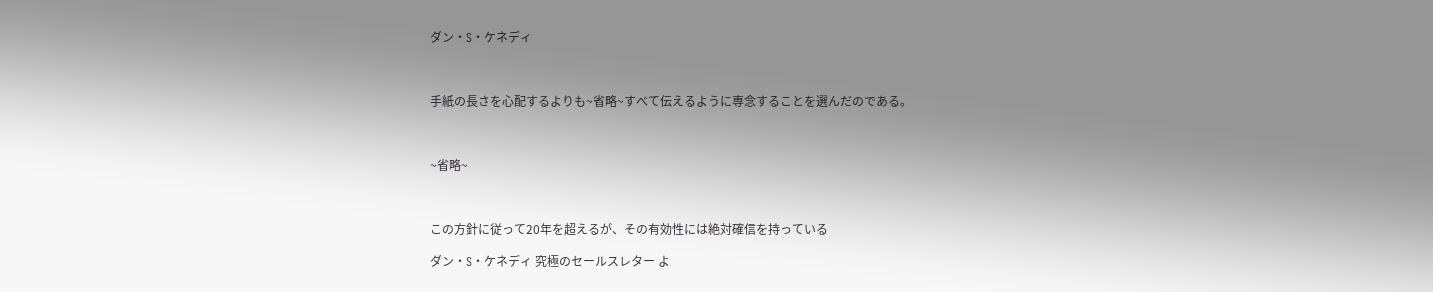ダン・S・ケネディ



手紙の長さを心配するよりも~省略~すべて伝えるように専念することを選んだのである。



~省略~



この方針に従って20年を超えるが、その有効性には絶対確信を持っている

ダン・S・ケネディ 究極のセールスレター よ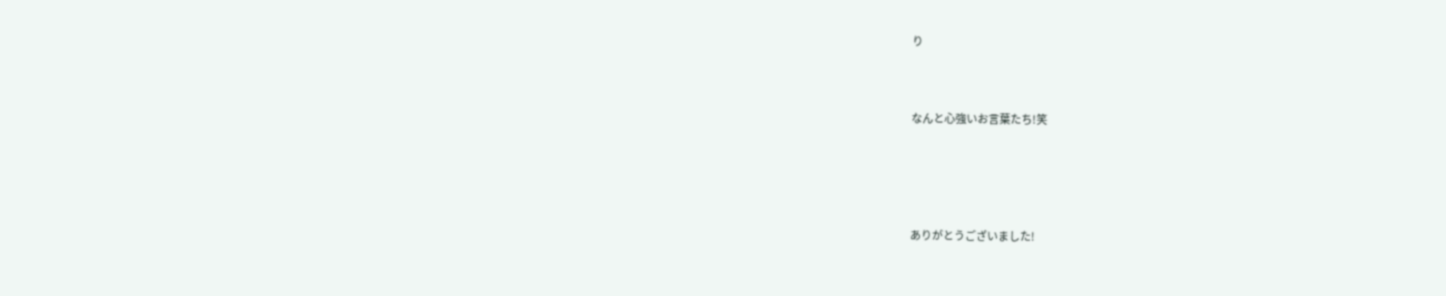り



なんと心強いお言葉たち!笑





ありがとうございました!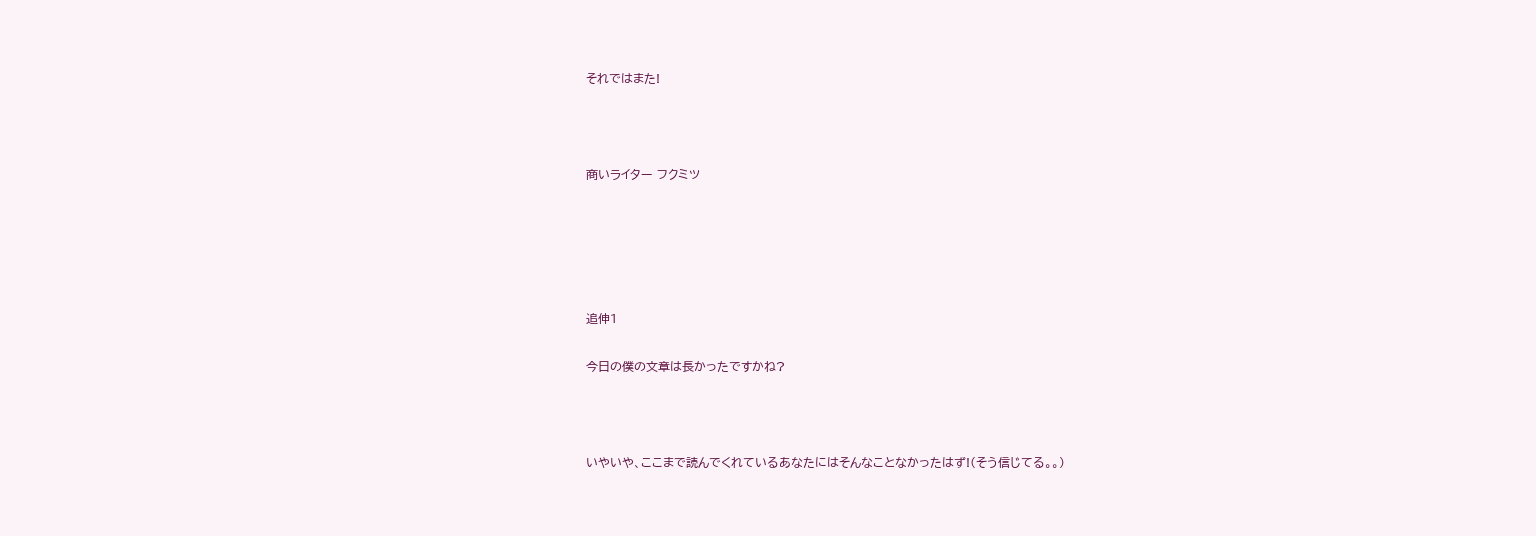それではまた!



商いライター フクミツ





追伸1

今日の僕の文章は長かったですかね?



いやいや、ここまで読んでくれているあなたにはそんなことなかったはず!(そう信じてる。。)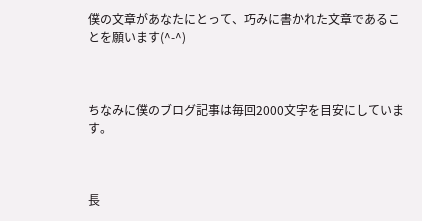僕の文章があなたにとって、巧みに書かれた文章であることを願います(^-^)



ちなみに僕のブログ記事は毎回2000文字を目安にしています。



長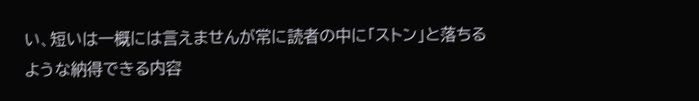い、短いは一概には言えませんが常に読者の中に「ストン」と落ちるような納得できる内容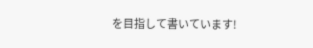を目指して書いています!